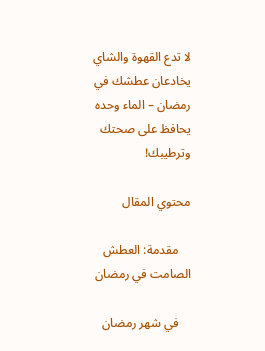لا تدع القهوة والشاي يخادعان عطشك في رمضان – الماء وحده يحافظ على صحتك وترطيبك!

محتوي المقال

    مقدمة: العطش الصامت في رمضان

    في شهر رمضان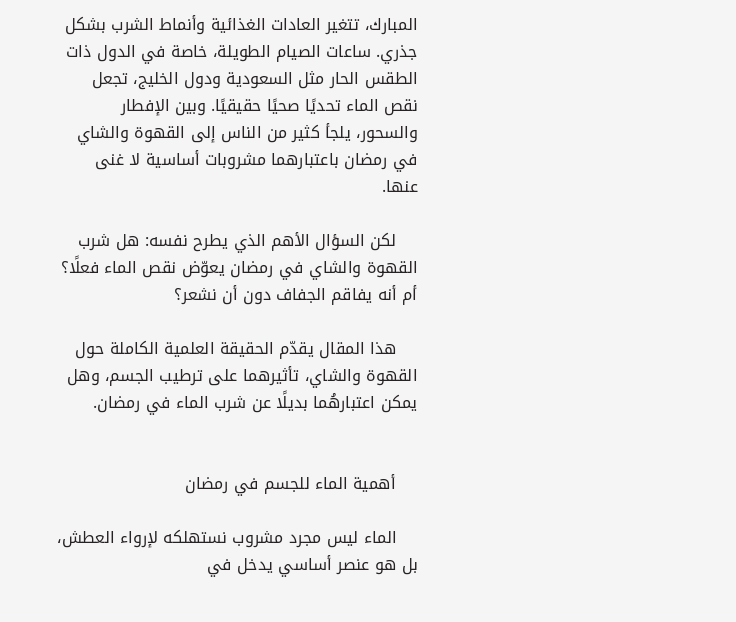المبارك، تتغير العادات الغذائية وأنماط الشرب بشكل جذري. ساعات الصيام الطويلة، خاصة في الدول ذات الطقس الحار مثل السعودية ودول الخليج، تجعل نقص الماء تحديًا صحيًا حقيقيًا. وبين الإفطار والسحور، يلجأ كثير من الناس إلى القهوة والشاي في رمضان باعتبارهما مشروبات أساسية لا غنى عنها.

    لكن السؤال الأهم الذي يطرح نفسه: هل شرب القهوة والشاي في رمضان يعوّض نقص الماء فعلًا؟ أم أنه يفاقم الجفاف دون أن نشعر؟

    هذا المقال يقدّم الحقيقة العلمية الكاملة حول القهوة والشاي، تأثيرهما على ترطيب الجسم، وهل يمكن اعتبارهُما بديلًا عن شرب الماء في رمضان.


    أهمية الماء للجسم في رمضان

    الماء ليس مجرد مشروب نستهلكه لإرواء العطش، بل هو عنصر أساسي يدخل في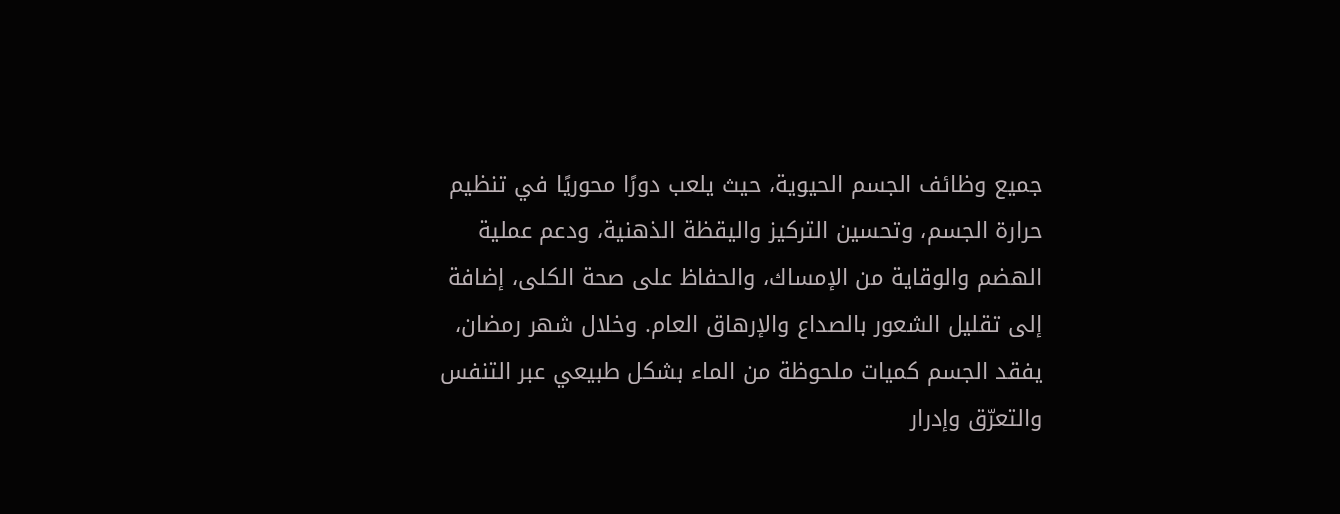جميع وظائف الجسم الحيوية، حيث يلعب دورًا محوريًا في تنظيم حرارة الجسم، وتحسين التركيز واليقظة الذهنية، ودعم عملية الهضم والوقاية من الإمساك، والحفاظ على صحة الكلى، إضافة إلى تقليل الشعور بالصداع والإرهاق العام. وخلال شهر رمضان، يفقد الجسم كميات ملحوظة من الماء بشكل طبيعي عبر التنفس والتعرّق وإدرار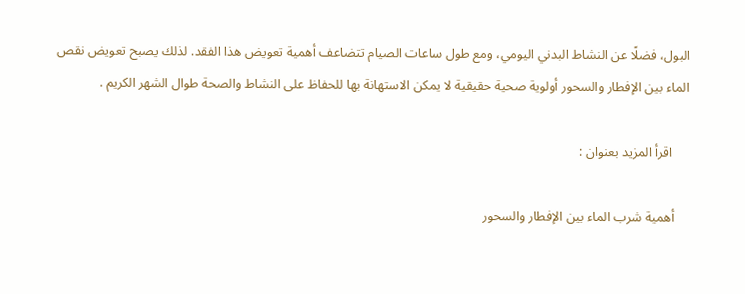البول، فضلًا عن النشاط البدني اليومي، ومع طول ساعات الصيام تتضاعف أهمية تعويض هذا الفقد. لذلك يصبح تعويض نقص الماء بين الإفطار والسحور أولوية صحية حقيقية لا يمكن الاستهانة بها للحفاظ على النشاط والصحة طوال الشهر الكريم .

     اقرأ المزيد بعنوان :

    أهمية شرب الماء بين الإفطار والسحور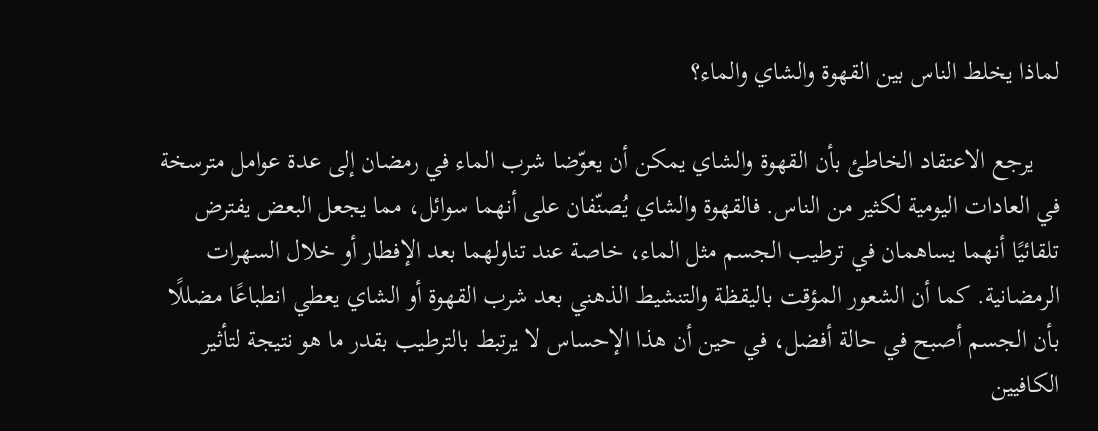لماذا يخلط الناس بين القهوة والشاي والماء؟

    يرجع الاعتقاد الخاطئ بأن القهوة والشاي يمكن أن يعوّضا شرب الماء في رمضان إلى عدة عوامل مترسخة في العادات اليومية لكثير من الناس. فالقهوة والشاي يُصنّفان على أنهما سوائل، مما يجعل البعض يفترض تلقائيًا أنهما يساهمان في ترطيب الجسم مثل الماء، خاصة عند تناولهما بعد الإفطار أو خلال السهرات الرمضانية. كما أن الشعور المؤقت باليقظة والتنشيط الذهني بعد شرب القهوة أو الشاي يعطي انطباعًا مضللًا بأن الجسم أصبح في حالة أفضل، في حين أن هذا الإحساس لا يرتبط بالترطيب بقدر ما هو نتيجة لتأثير الكافيين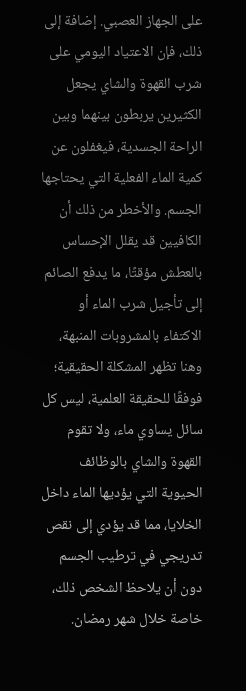على الجهاز العصبي. إضافة إلى ذلك، فإن الاعتياد اليومي على شرب القهوة والشاي يجعل الكثيرين يربطون بينهما وبين الراحة الجسدية، فيغفلون عن كمية الماء الفعلية التي يحتاجها الجسم. والأخطر من ذلك أن الكافيين قد يقلل الإحساس بالعطش مؤقتًا، ما يدفع الصائم إلى تأجيل شرب الماء أو الاكتفاء بالمشروبات المنبهة، وهنا تظهر المشكلة الحقيقية؛ فوفقًا للحقيقة العلمية، ليس كل سائل يساوي ماء، ولا تقوم القهوة والشاي بالوظائف الحيوية التي يؤديها الماء داخل الخلايا، مما قد يؤدي إلى نقص تدريجي في ترطيب الجسم دون أن يلاحظ الشخص ذلك، خاصة خلال شهر رمضان.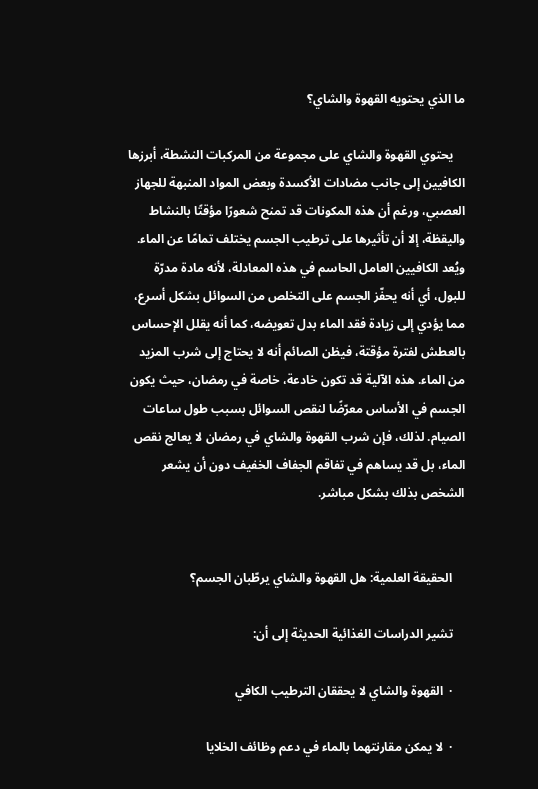ما الذي يحتويه القهوة والشاي؟

    يحتوي القهوة والشاي على مجموعة من المركبات النشطة، أبرزها الكافيين إلى جانب مضادات الأكسدة وبعض المواد المنبهة للجهاز العصبي، ورغم أن هذه المكونات قد تمنح شعورًا مؤقتًا بالنشاط واليقظة، إلا أن تأثيرها على ترطيب الجسم يختلف تمامًا عن الماء. ويُعد الكافيين العامل الحاسم في هذه المعادلة، لأنه مادة مدرّة للبول، أي أنه يحفّز الجسم على التخلص من السوائل بشكل أسرع، مما يؤدي إلى زيادة فقد الماء بدل تعويضه، كما أنه يقلل الإحساس بالعطش لفترة مؤقتة، فيظن الصائم أنه لا يحتاج إلى شرب المزيد من الماء. هذه الآلية قد تكون خادعة، خاصة في رمضان، حيث يكون الجسم في الأساس معرّضًا لنقص السوائل بسبب طول ساعات الصيام. لذلك، فإن شرب القهوة والشاي في رمضان لا يعالج نقص الماء، بل قد يساهم في تفاقم الجفاف الخفيف دون أن يشعر الشخص بذلك بشكل مباشر.


    الحقيقة العلمية: هل القهوة والشاي يرطّبان الجسم؟

    تشير الدراسات الغذائية الحديثة إلى أن:

    ·  القهوة والشاي لا يحققان الترطيب الكافي

    ·  لا يمكن مقارنتهما بالماء في دعم وظائف الخلايا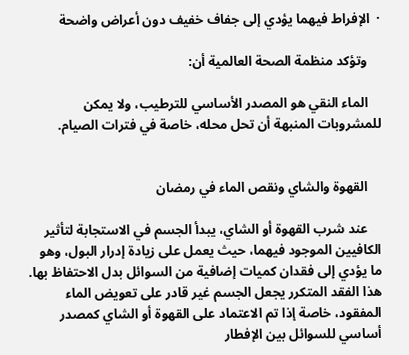·  الإفراط فيهما يؤدي إلى جفاف خفيف دون أعراض واضحة

    وتؤكد منظمة الصحة العالمية أن:

    الماء النقي هو المصدر الأساسي للترطيب، ولا يمكن للمشروبات المنبهة أن تحل محله، خاصة في فترات الصيام.


    القهوة والشاي ونقص الماء في رمضان

    عند شرب القهوة أو الشاي، يبدأ الجسم في الاستجابة لتأثير الكافيين الموجود فيهما، حيث يعمل على زيادة إدرار البول، وهو ما يؤدي إلى فقدان كميات إضافية من السوائل بدل الاحتفاظ بها. هذا الفقد المتكرر يجعل الجسم غير قادر على تعويض الماء المفقود، خاصة إذا تم الاعتماد على القهوة أو الشاي كمصدر أساسي للسوائل بين الإفطار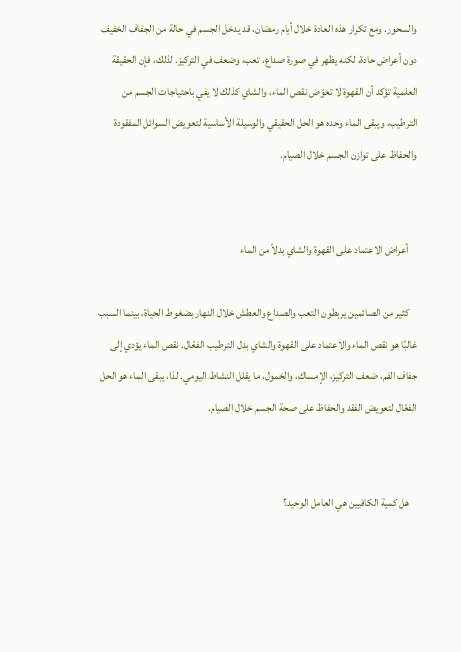والسحور. ومع تكرار هذه العادة خلال أيام رمضان، قد يدخل الجسم في حالة من الجفاف الخفيف دون أعراض حادة، لكنه يظهر في صورة صداع، تعب، وضعف في التركيز. لذلك، فإن الحقيقة العلمية تؤكد أن القهوة لا تعوّض نقص الماء، والشاي كذلك لا يفي باحتياجات الجسم من الترطيب، ويبقى الماء وحده هو الحل الحقيقي والوسيلة الأساسية لتعويض السوائل المفقودة والحفاظ على توازن الجسم خلال الصيام.


    أعراض الاعتماد على القهوة والشاي بدلاً من الماء

    كثير من الصائمين يربطون التعب والصداع والعطش خلال النهار بضغوط الحياة، بينما السبب غالبًا هو نقص الماء والاعتماد على القهوة والشاي بدل الترطيب الفعّال. نقص الماء يؤدي إلى جفاف الفم، ضعف التركيز، الإمساك، والخمول، ما يقلل النشاط اليومي. لذا، يبقى الماء هو الحل الفعّال لتعويض الفقد والحفاظ على صحة الجسم خلال الصيام.


    هل كمية الكافيين هي العامل الوحيد؟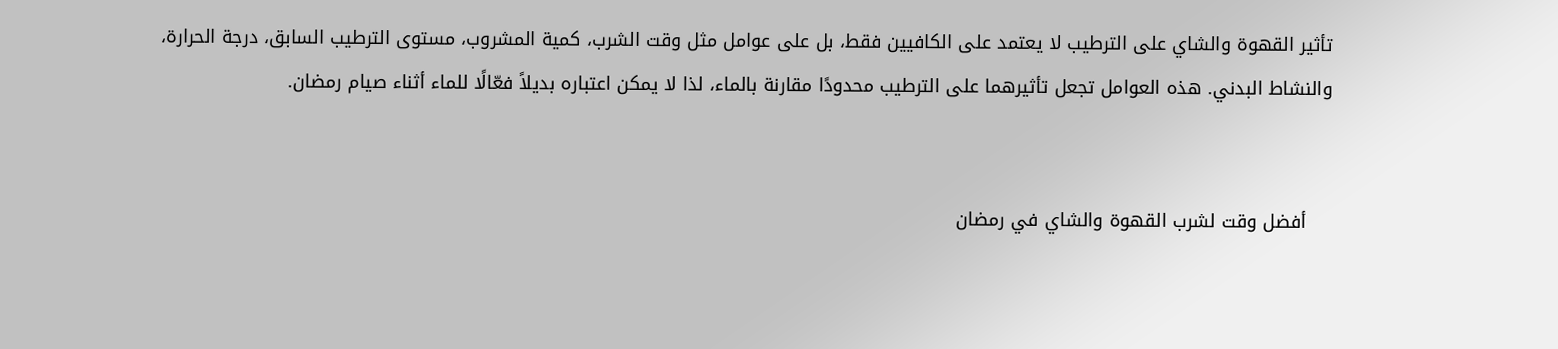تأثير القهوة والشاي على الترطيب لا يعتمد على الكافيين فقط، بل على عوامل مثل وقت الشرب، كمية المشروب، مستوى الترطيب السابق، درجة الحرارة، والنشاط البدني. هذه العوامل تجعل تأثيرهما على الترطيب محدودًا مقارنة بالماء، لذا لا يمكن اعتباره بديلاً فعّالًا للماء أثناء صيام رمضان.


    أفضل وقت لشرب القهوة والشاي في رمضان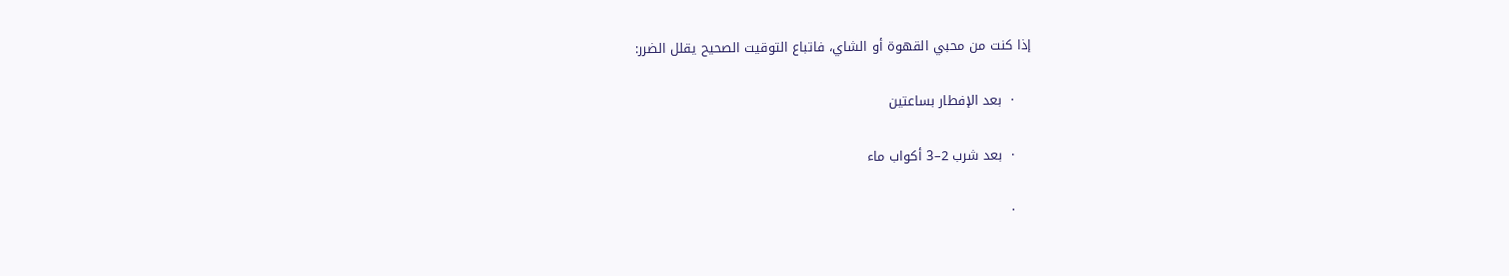إذا كنت من محبي القهوة أو الشاي، فاتباع التوقيت الصحيح يقلل الضرر:

    ·  بعد الإفطار بساعتين

    ·  بعد شرب 2–3 أكواب ماء

    ·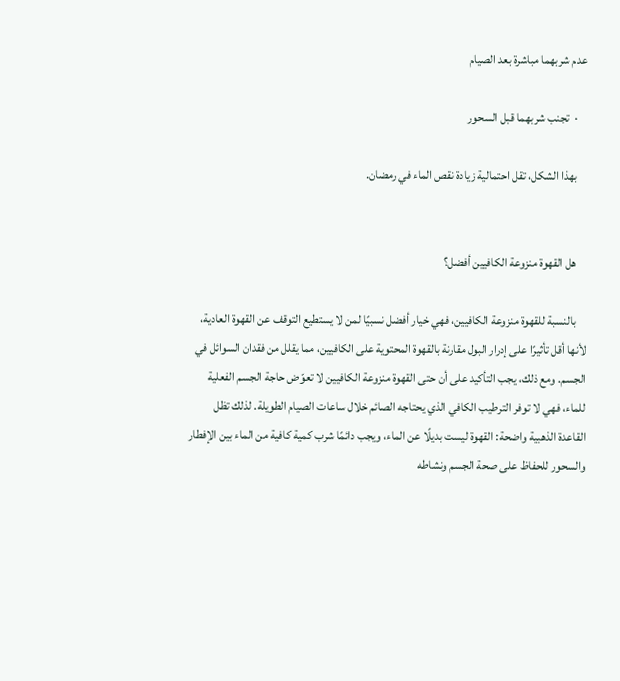عدم شربهما مباشرة بعد الصيام

    ·  تجنب شربهما قبل السحور

    بهذا الشكل، تقل احتمالية زيادة نقص الماء في رمضان.


    هل القهوة منزوعة الكافيين أفضل؟

    بالنسبة للقهوة منزوعة الكافيين، فهي خيار أفضل نسبيًا لمن لا يستطيع التوقف عن القهوة العادية، لأنها أقل تأثيرًا على إدرار البول مقارنة بالقهوة المحتوية على الكافيين، مما يقلل من فقدان السوائل في الجسم. ومع ذلك، يجب التأكيد على أن حتى القهوة منزوعة الكافيين لا تعوّض حاجة الجسم الفعلية للماء، فهي لا توفر الترطيب الكافي الذي يحتاجه الصائم خلال ساعات الصيام الطويلة. لذلك تظل القاعدة الذهبية واضحة: القهوة ليست بديلًا عن الماء، ويجب دائمًا شرب كمية كافية من الماء بين الإفطار والسحور للحفاظ على صحة الجسم ونشاطه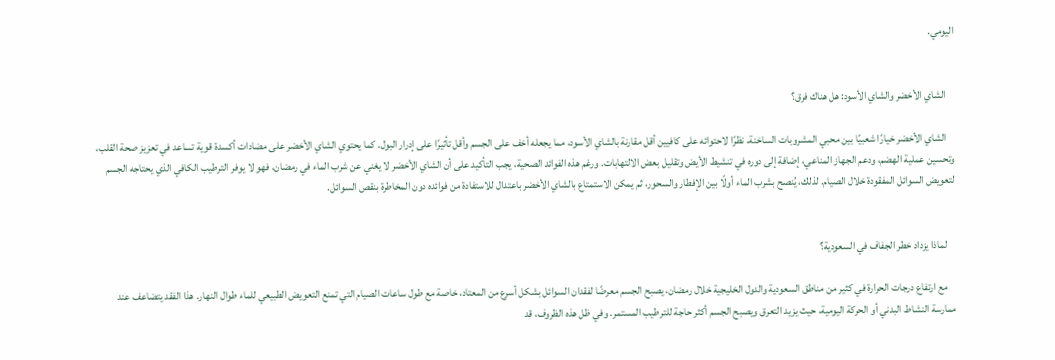اليومي.


    الشاي الأخضر والشاي الأسود: هل هناك فرق؟

    الشاي الأخضر خيارًا شعبيًا بين محبي المشروبات الساخنة، نظرًا لاحتوائه على كافيين أقل مقارنة بالشاي الأسود، مما يجعله أخف على الجسم وأقل تأثيرًا على إدرار البول. كما يحتوي الشاي الأخضر على مضادات أكسدة قوية تساعد في تعزيز صحة القلب، وتحسين عملية الهضم، ودعم الجهاز المناعي، إضافة إلى دوره في تنشيط الأيض وتقليل بعض الالتهابات. ورغم هذه الفوائد الصحية، يجب التأكيد على أن الشاي الأخضر لا يغني عن شرب الماء في رمضان، فهو لا يوفر الترطيب الكافي الذي يحتاجه الجسم لتعويض السوائل المفقودة خلال الصيام. لذلك، يُنصح بشرب الماء أولًا بين الإفطار والسحور، ثم يمكن الاستمتاع بالشاي الأخضر باعتدال للاستفادة من فوائده دون المخاطرة بنقص السوائل.


    لماذا يزداد خطر الجفاف في السعودية؟

    مع ارتفاع درجات الحرارة في كثير من مناطق السعودية والدول الخليجية خلال رمضان، يصبح الجسم معرضًا لفقدان السوائل بشكل أسرع من المعتاد، خاصة مع طول ساعات الصيام التي تمنع التعويض الطبيعي للماء طوال النهار. هذا الفقد يتضاعف عند ممارسة النشاط البدني أو الحركة اليومية، حيث يزيد التعرق ويصبح الجسم أكثر حاجة للترطيب المستمر. وفي ظل هذه الظروف، قد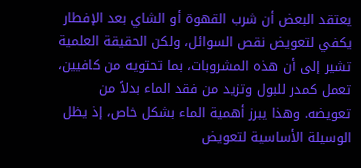يعتقد البعض أن شرب القهوة أو الشاي بعد الإفطار يكفي لتعويض نقص السوائل، ولكن الحقيقة العلمية تشير إلى أن هذه المشروبات، بما تحتويه من كافيين، تعمل كمدر للبول وتزيد من فقد الماء بدلاً من تعويضه. وهذا يبرز أهمية الماء بشكل خاص، إذ يظل الوسيلة الأساسية لتعويض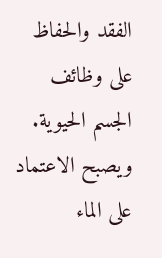الفقد والحفاظ على وظائف الجسم الحيوية. ويصبح الاعتماد على الماء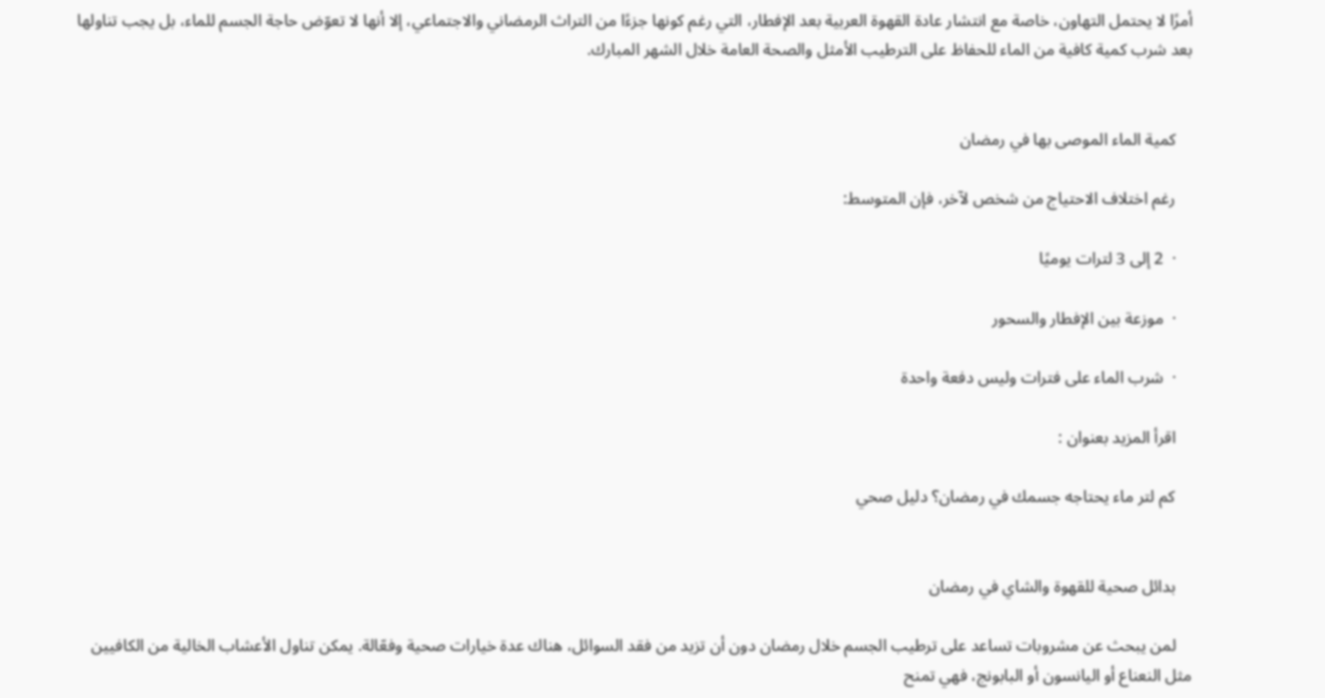أمرًا لا يحتمل التهاون، خاصة مع انتشار عادة القهوة العربية بعد الإفطار، التي رغم كونها جزءًا من التراث الرمضاني والاجتماعي، إلا أنها لا تعوّض حاجة الجسم للماء، بل يجب تناولها بعد شرب كمية كافية من الماء للحفاظ على الترطيب الأمثل والصحة العامة خلال الشهر المبارك.


    كمية الماء الموصى بها في رمضان

    رغم اختلاف الاحتياج من شخص لآخر، فإن المتوسط:

    ·  2 إلى 3 لترات يوميًا

    ·  موزعة بين الإفطار والسحور

    ·  شرب الماء على فترات وليس دفعة واحدة

    اقرأ المزيد بعنوان :

    كم لتر ماء يحتاجه جسمك في رمضان؟ دليل صحي


    بدائل صحية للقهوة والشاي في رمضان

    لمن يبحث عن مشروبات تساعد على ترطيب الجسم خلال رمضان دون أن تزيد من فقد السوائل، هناك عدة خيارات صحية وفعّالة. يمكن تناول الأعشاب الخالية من الكافيين مثل النعناع أو اليانسون أو البابونج، فهي تمنح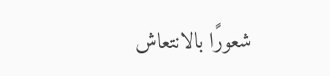شعورًا بالانتعاش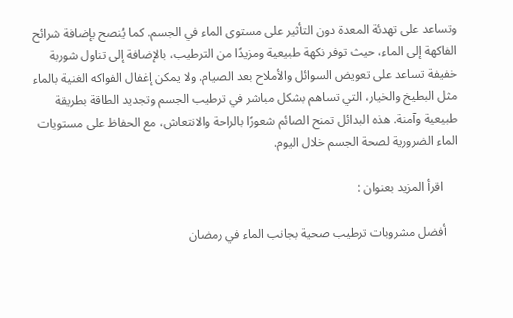وتساعد على تهدئة المعدة دون التأثير على مستوى الماء في الجسم. كما يُنصح بإضافة شرائح الفاكهة إلى الماء، حيث توفر نكهة طبيعية ومزيدًا من الترطيب، بالإضافة إلى تناول شوربة خفيفة تساعد على تعويض السوائل والأملاح بعد الصيام. ولا يمكن إغفال الفواكه الغنية بالماء مثل البطيخ والخيار، التي تساهم بشكل مباشر في ترطيب الجسم وتجديد الطاقة بطريقة طبيعية وآمنة. هذه البدائل تمنح الصائم شعورًا بالراحة والانتعاش، مع الحفاظ على مستويات الماء الضرورية لصحة الجسم خلال اليوم.

     اقرأ المزيد بعنوان :

    أفضل مشروبات ترطيب صحية بجانب الماء في رمضان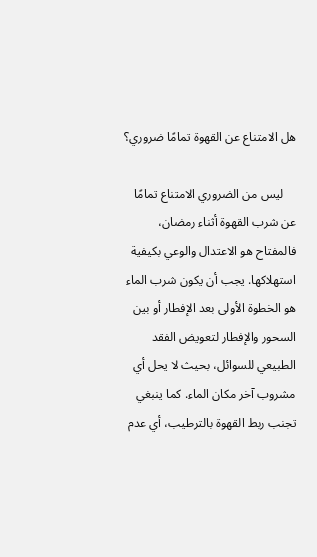هل الامتناع عن القهوة تمامًا ضروري؟

    ليس من الضروري الامتناع تمامًا عن شرب القهوة أثناء رمضان، فالمفتاح هو الاعتدال والوعي بكيفية استهلاكها. يجب أن يكون شرب الماء هو الخطوة الأولى بعد الإفطار أو بين السحور والإفطار لتعويض الفقد الطبيعي للسوائل، بحيث لا يحل أي مشروب آخر مكان الماء. كما ينبغي تجنب ربط القهوة بالترطيب، أي عدم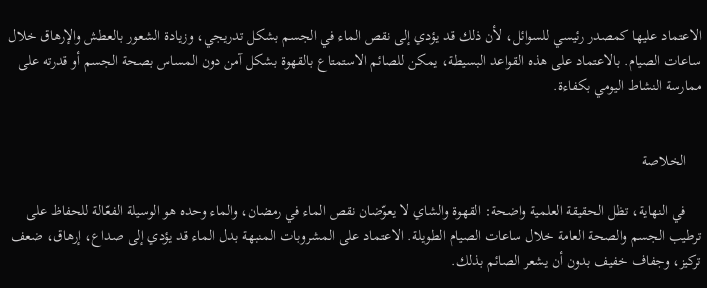الاعتماد عليها كمصدر رئيسي للسوائل، لأن ذلك قد يؤدي إلى نقص الماء في الجسم بشكل تدريجي، وزيادة الشعور بالعطش والإرهاق خلال ساعات الصيام. بالاعتماد على هذه القواعد البسيطة، يمكن للصائم الاستمتاع بالقهوة بشكل آمن دون المساس بصحة الجسم أو قدرته على ممارسة النشاط اليومي بكفاءة.


    الخلاصة

    في النهاية، تظل الحقيقة العلمية واضحة: القهوة والشاي لا يعوّضان نقص الماء في رمضان، والماء وحده هو الوسيلة الفعّالة للحفاظ على ترطيب الجسم والصحة العامة خلال ساعات الصيام الطويلة. الاعتماد على المشروبات المنبهة بدل الماء قد يؤدي إلى صداع، إرهاق، ضعف تركيز، وجفاف خفيف بدون أن يشعر الصائم بذلك.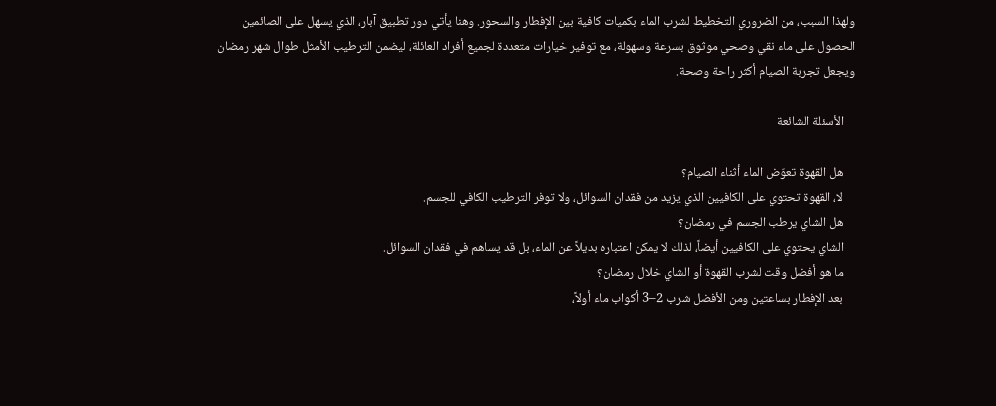ولهذا السبب، من الضروري التخطيط لشرب الماء بكميات كافية بين الإفطار والسحور. وهنا يأتي دور تطبيق آبار، الذي يسهل على الصائمين الحصول على ماء نقي وصحي موثوق بسرعة وسهولة، مع توفير خيارات متعددة لجميع أفراد العائلة، ليضمن الترطيب الأمثل طوال شهر رمضان ويجعل تجربة الصيام أكثر راحة وصحة.

    الأسئلة الشائعة

    هل القهوة تعوّض الماء أثناء الصيام؟
    لا، القهوة تحتوي على الكافيين الذي يزيد من فقدان السوائل، ولا توفر الترطيب الكافي للجسم.
    هل الشاي يرطب الجسم في رمضان؟
    الشاي يحتوي على الكافيين أيضاً، لذلك لا يمكن اعتباره بديلاً عن الماء، بل قد يساهم في فقدان السوائل.
    ما هو أفضل وقت لشرب القهوة أو الشاي خلال رمضان؟
    بعد الإفطار بساعتين ومن الأفضل شرب 2–3 أكواب ماء أولاً،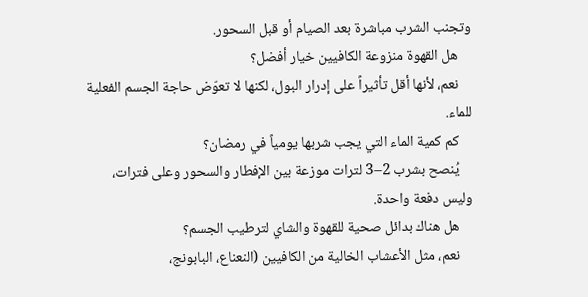وتجنب الشرب مباشرة بعد الصيام أو قبل السحور.
    هل القهوة منزوعة الكافيين خيار أفضل؟
    نعم، لأنها أقل تأثيراً على إدرار البول، لكنها لا تعوّض حاجة الجسم الفعلية للماء.
    كم كمية الماء التي يجب شربها يومياً في رمضان؟
    يُنصح بشرب 2–3 لترات موزعة بين الإفطار والسحور وعلى فترات، وليس دفعة واحدة.
    هل هناك بدائل صحية للقهوة والشاي لترطيب الجسم؟
    نعم، مثل الأعشاب الخالية من الكافيين (النعناع، البابونج،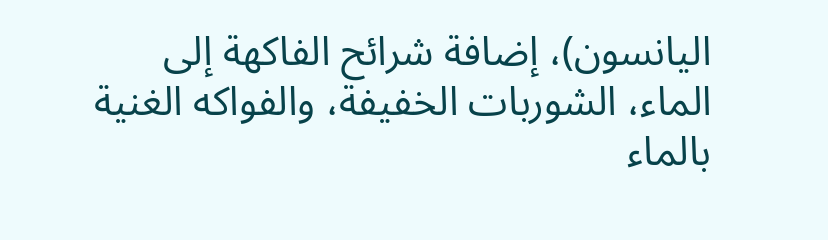اليانسون)، إضافة شرائح الفاكهة إلى الماء، الشوربات الخفيفة، والفواكه الغنية بالماء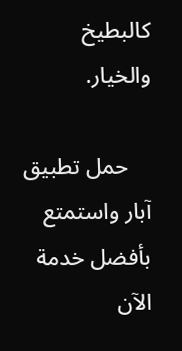كالبطيخ والخيار.

    حمل تطبيق آبار واستمتع بأفضل خدمة الآن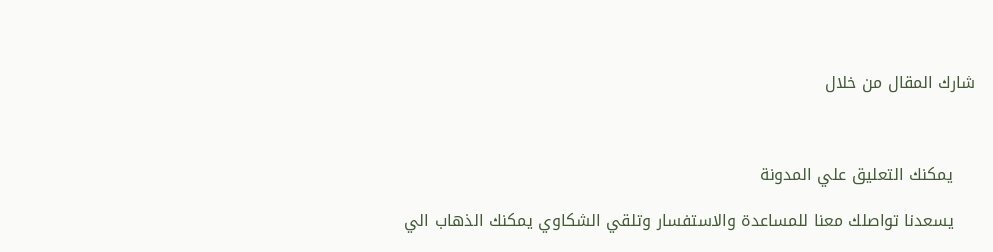شارك المقال من خلال



    يمكنك التعليق علي المدونة

    يسعدنا تواصلك معنا للمساعدة والاستفسار وتلقي الشكاوي يمكنك الذهاب الي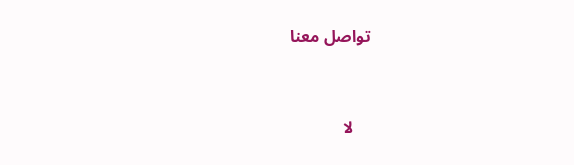تواصل معنا



    لا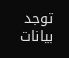توجد بيانات